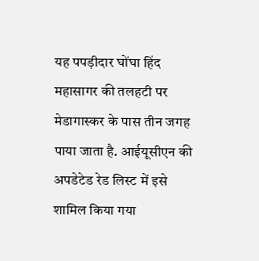यह पपड़ीदार घोंघा हिंद महासागर की तलहटी पर मेडागास्कर के पास तीन जगह पाया जाता है. आईयूसीएन की अपडेटेड रेड लिस्ट में इसे शामिल किया गया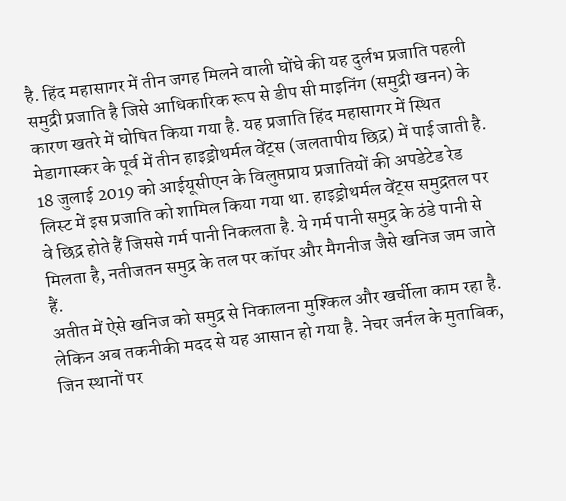है. हिंद महासागर में तीन जगह मिलने वाली घोंघे की यह दुर्लभ प्रजाति पहली समुद्री प्रजाति है जिसे आधिकारिक रूप से डीप सी माइनिंग (समुद्री खनन) के कारण खतरे में घोषित किया गया है. यह प्रजाति हिंद महासागर में स्थित मेडागास्कर के पूर्व में तीन हाइड्रोथर्मल वेंट्स (जलतापीय छिद्र) में पाई जाती है. 18 जुलाई 2019 को आईयूसीएन के विलुप्तप्राय प्रजातियों की अपडेटेड रेड लिस्ट में इस प्रजाति को शामिल किया गया था. हाइड्रोथर्मल वेंट्स समुद्रतल पर वे छिद्र होते हैं जिससे गर्म पानी निकलता है. ये गर्म पानी समुद्र के ठंडे पानी से मिलता है, नतीजतन समुद्र के तल पर कॉपर और मैगनीज जैसे खनिज जम जाते हैं.
अतीत में ऐसे खनिज को समुद्र से निकालना मुश्किल और खर्चीला काम रहा है. लेकिन अब तकनीकी मदद से यह आसान हो गया है. नेचर जर्नल के मुताबिक, जिन स्थानों पर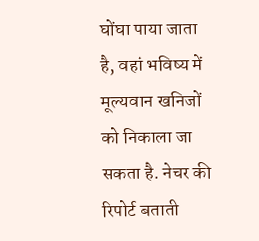घोंघा पाया जाता है, वहां भविष्य में मूल्यवान खनिजों को निकाला जा सकता है. नेचर की रिपोर्ट बताती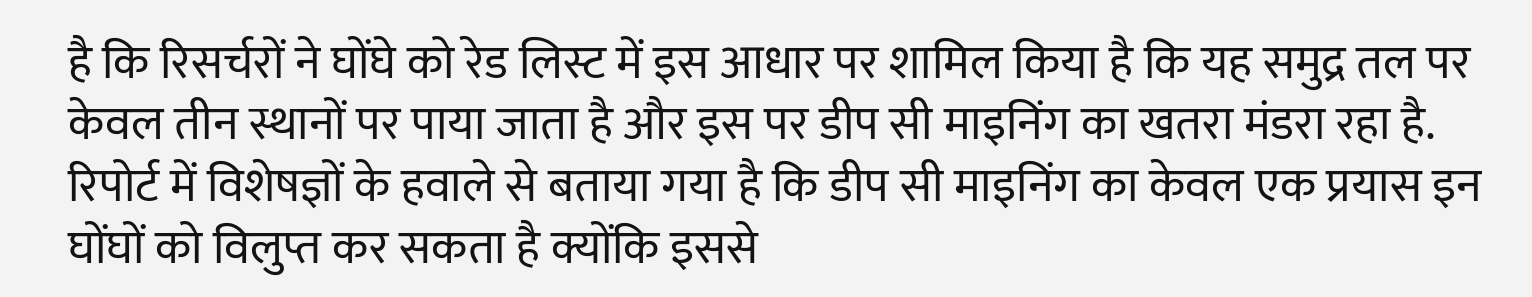है कि रिसर्चरों ने घोंघे को रेड लिस्ट में इस आधार पर शामिल किया है कि यह समुद्र तल पर केवल तीन स्थानों पर पाया जाता है और इस पर डीप सी माइनिंग का खतरा मंडरा रहा है. रिपोर्ट में विशेषज्ञों के हवाले से बताया गया है कि डीप सी माइनिंग का केवल एक प्रयास इन घोंघों को विलुप्त कर सकता है क्योंकि इससे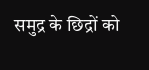समुद्र के छिद्रों को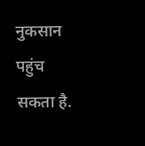नुकसान पहुंच सकता है.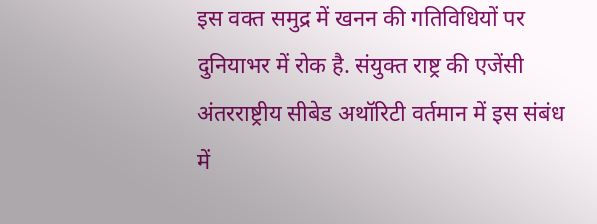इस वक्त समुद्र में खनन की गतिविधियों पर दुनियाभर में रोक है. संयुक्त राष्ट्र की एजेंसी अंतरराष्ट्रीय सीबेड अथॉरिटी वर्तमान में इस संबंध में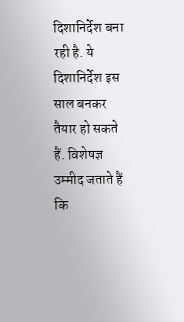दिशानिर्देश बना रही है. ये दिशानिर्देश इस साल बनकर तैयार हो सकते हैं. विशेषज्ञ उम्मीद जताते हैं कि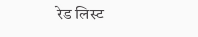रेड लिस्ट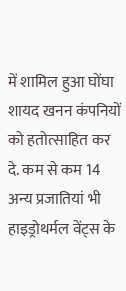में शामिल हुआ घोंघा शायद खनन कंपनियों को हतोत्साहित कर दे. कम से कम 14 अन्य प्रजातियां भी हाइड्रोथर्मल वेंट्स के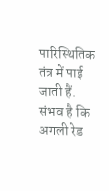पारिस्थितिक तंत्र में पाई जाती हैं. संभव है कि अगली रेड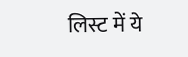लिस्ट में ये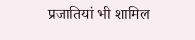प्रजातियां भी शामिल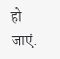हो जाएं.